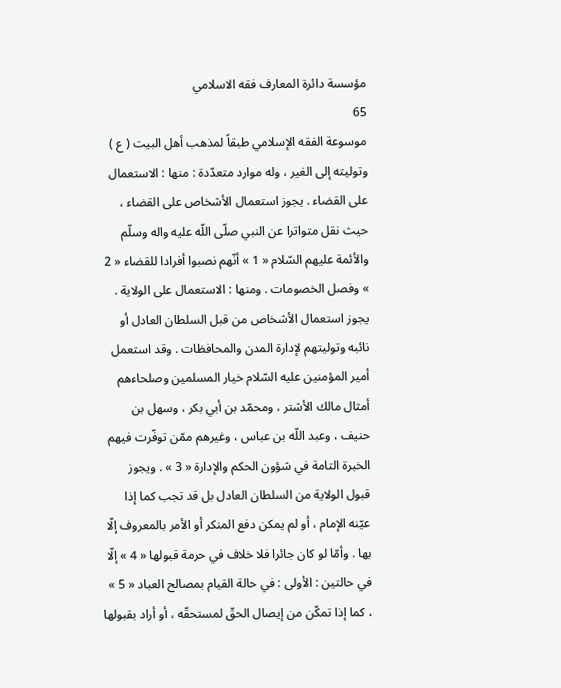مؤسسة دائرة المعارف فقه الاسلامي
65
موسوعة الفقه الإسلامي طبقاً لمذهب أهل البيت ( ع )
وتوليته إلى الغير ، وله موارد متعدّدة : منها : الاستعمال على القضاء . يجوز استعمال الأشخاص على القضاء ، حيث نقل متواترا عن النبي صلّى اللّه عليه واله وسلّم والأئمة عليهم السّلام « 1 » أنّهم نصبوا أفرادا للقضاء « 2 » وفصل الخصومات . ومنها : الاستعمال على الولاية . يجوز استعمال الأشخاص من قبل السلطان العادل أو نائبه وتوليتهم لإدارة المدن والمحافظات . وقد استعمل أمير المؤمنين عليه السّلام خيار المسلمين وصلحاءهم أمثال مالك الأشتر ، ومحمّد بن أبي بكر ، وسهل بن حنيف ، وعبد اللّه بن عباس ، وغيرهم ممّن توفّرت فيهم الخبرة التامة في شؤون الحكم والإدارة « 3 » . ويجوز قبول الولاية من السلطان العادل بل قد تجب كما إذا عيّنه الإمام ، أو لم يمكن دفع المنكر أو الأمر بالمعروف إلّا بها . وأمّا لو كان جائرا فلا خلاف في حرمة قبولها « 4 » إلّا في حالتين : الأولى : في حالة القيام بمصالح العباد « 5 » ، كما إذا تمكّن من إيصال الحقّ لمستحقّه ، أو أراد بقبولها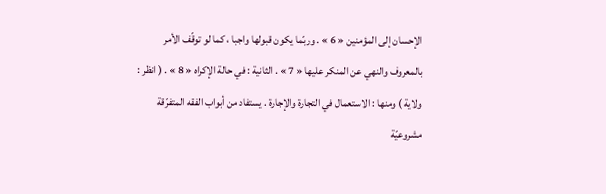الإحسان إلى المؤمنين « 6 » . وربّما يكون قبولها واجبا ، كما لو توقّف الأمر بالمعروف والنهي عن المنكر عليها « 7 » . الثانية : في حالة الإكراه « 8 » . ( انظر : ولاية ) ومنها : الاستعمال في التجارة والإجارة . يستفاد من أبواب الفقه المتفرّقة مشروعيّة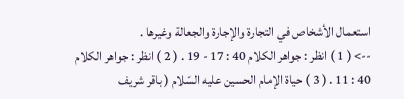استعمال الأشخاص في التجارة والإجارة والجعالة وغيرها .
--> ( 1 ) انظر : جواهر الكلام 40 : 17 - 19 . ( 2 ) انظر : جواهر الكلام 40 : 11 . ( 3 ) حياة الإمام الحسين عليه السّلام ( باقر شريف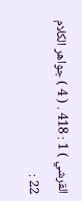القرشي ) 1 : 418 . ( 4 ) جواهر الكلام 22 :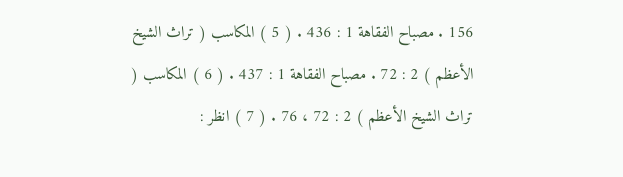156 . مصباح الفقاهة 1 : 436 . ( 5 ) المكاسب ( تراث الشيخ الأعظم ) 2 : 72 . مصباح الفقاهة 1 : 437 . ( 6 ) المكاسب ( تراث الشيخ الأعظم ) 2 : 72 ، 76 . ( 7 ) انظر :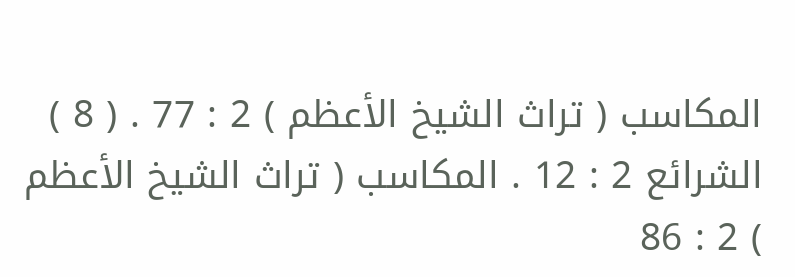المكاسب ( تراث الشيخ الأعظم ) 2 : 77 . ( 8 ) الشرائع 2 : 12 . المكاسب ( تراث الشيخ الأعظم ) 2 : 86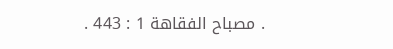. مصباح الفقاهة 1 : 443 .